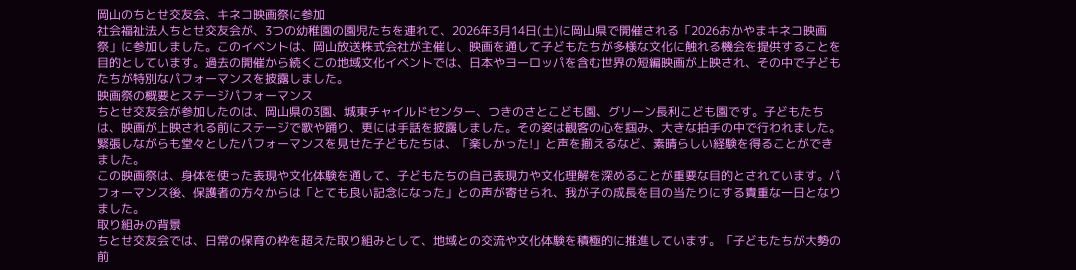岡山のちとせ交友会、キネコ映画祭に参加
社会福祉法人ちとせ交友会が、3つの幼稚園の園児たちを連れて、2026年3月14日(土)に岡山県で開催される「2026おかやまキネコ映画祭」に参加しました。このイベントは、岡山放送株式会社が主催し、映画を通して子どもたちが多様な文化に触れる機会を提供することを目的としています。過去の開催から続くこの地域文化イベントでは、日本やヨーロッパを含む世界の短編映画が上映され、その中で子どもたちが特別なパフォーマンスを披露しました。
映画祭の概要とステージパフォーマンス
ちとせ交友会が参加したのは、岡山県の3園、城東チャイルドセンター、つきのさとこども園、グリーン長利こども園です。子どもたちは、映画が上映される前にステージで歌や踊り、更には手話を披露しました。その姿は観客の心を掴み、大きな拍手の中で行われました。緊張しながらも堂々としたパフォーマンスを見せた子どもたちは、「楽しかった!」と声を揃えるなど、素晴らしい経験を得ることができました。
この映画祭は、身体を使った表現や文化体験を通して、子どもたちの自己表現力や文化理解を深めることが重要な目的とされています。パフォーマンス後、保護者の方々からは「とても良い記念になった」との声が寄せられ、我が子の成長を目の当たりにする貴重な一日となりました。
取り組みの背景
ちとせ交友会では、日常の保育の枠を超えた取り組みとして、地域との交流や文化体験を積極的に推進しています。「子どもたちが大勢の前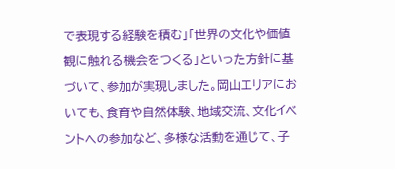で表現する経験を積む」「世界の文化や価値観に触れる機会をつくる」といった方針に基づいて、参加が実現しました。岡山エリアにおいても、食育や自然体験、地域交流、文化イベントへの参加など、多様な活動を通じて、子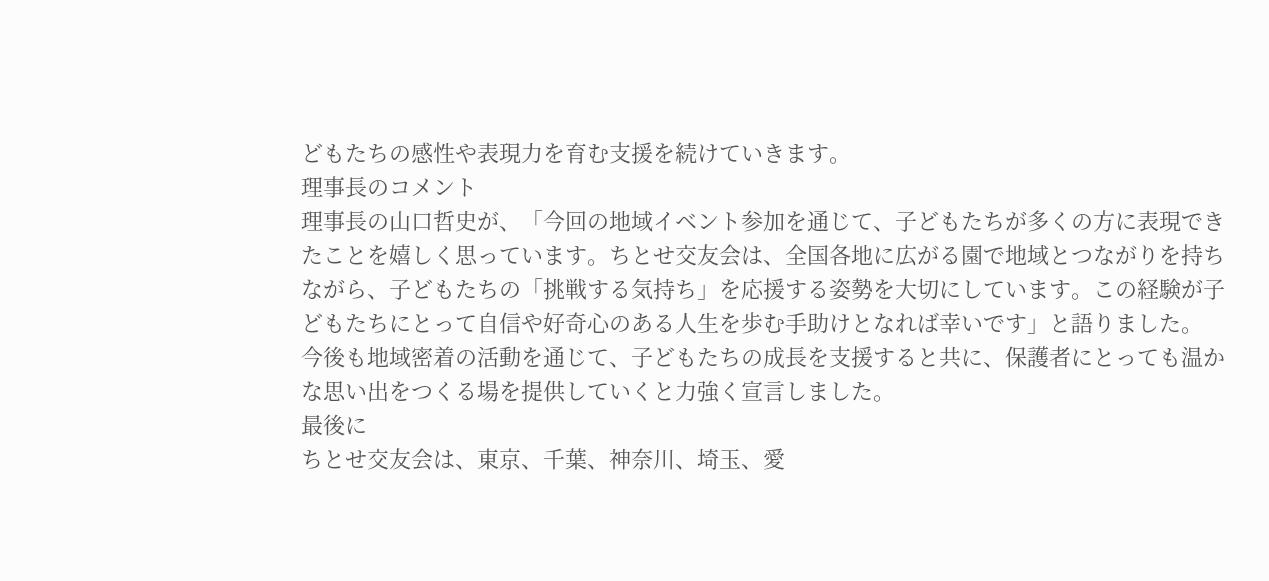どもたちの感性や表現力を育む支援を続けていきます。
理事長のコメント
理事長の山口哲史が、「今回の地域イベント参加を通じて、子どもたちが多くの方に表現できたことを嬉しく思っています。ちとせ交友会は、全国各地に広がる園で地域とつながりを持ちながら、子どもたちの「挑戦する気持ち」を応援する姿勢を大切にしています。この経験が子どもたちにとって自信や好奇心のある人生を歩む手助けとなれば幸いです」と語りました。
今後も地域密着の活動を通じて、子どもたちの成長を支援すると共に、保護者にとっても温かな思い出をつくる場を提供していくと力強く宣言しました。
最後に
ちとせ交友会は、東京、千葉、神奈川、埼玉、愛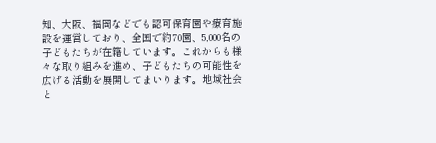知、大阪、福岡などでも認可保育園や療育施設を運営しており、全国で約70園、5,000名の子どもたちが在籍しています。これからも様々な取り組みを進め、子どもたちの可能性を広げる活動を展開してまいります。地域社会と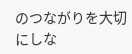のつながりを大切にしな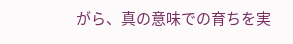がら、真の意味での育ちを実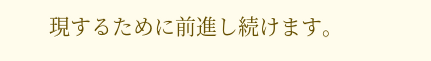現するために前進し続けます。